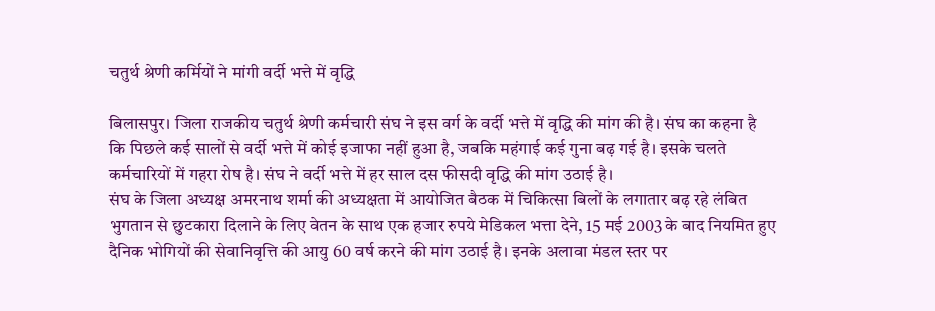चतुर्थ श्रेणी कर्मियों ने मांगी वर्दी भत्ते में वृद्धि

बिलासपुर। जिला राजकीय चतुर्थ श्रेणी कर्मचारी संघ ने इस वर्ग के वर्दी भत्ते में वृद्धि की मांग की है। संघ का कहना है कि पिछले कई सालों से वर्दी भत्ते में कोई इजाफा नहीं हुआ है, जबकि महंगाई कई गुना बढ़ गई है। इसके चलते कर्मचारियों में गहरा रोष है। संघ ने वर्दी भत्ते में हर साल दस फीसदी वृद्धि की मांग उठाई है।
संघ के जिला अध्यक्ष अमरनाथ शर्मा की अध्यक्षता में आयोजित बैठक में चिकित्सा बिलों के लगातार बढ़ रहे लंबित भुगतान से छुटकारा दिलाने के लिए वेतन के साथ एक हजार रुपये मेडिकल भत्ता देने, 15 मई 2003 के बाद नियमित हुए दैनिक भोगियों की सेवानिवृत्ति की आयु 60 वर्ष करने की मांग उठाई है। इनके अलावा मंडल स्तर पर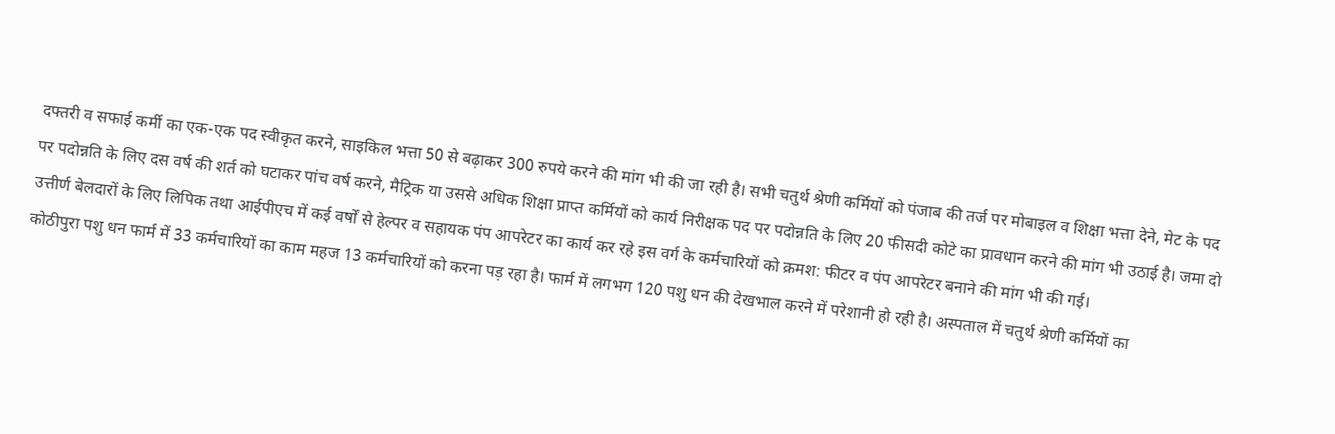दफ्तरी व सफाई कर्मी का एक-एक पद स्वीकृत करने, साइकिल भत्ता 50 से बढ़ाकर 300 रुपये करने की मांग भी की जा रही है। सभी चतुर्थ श्रेणी कर्मियों को पंजाब की तर्ज पर मोबाइल व शिक्षा भत्ता देने, मेट के पद पर पदोन्नति के लिए दस वर्ष की शर्त को घटाकर पांच वर्ष करने, मैट्रिक या उससे अधिक शिक्षा प्राप्त कर्मियों को कार्य निरीक्षक पद पर पदोन्नति के लिए 20 फीसदी कोटे का प्रावधान करने की मांग भी उठाई है। जमा दो उत्तीर्ण बेलदारों के लिए लिपिक तथा आईपीएच में कई वर्षों से हेल्पर व सहायक पंप आपरेटर का कार्य कर रहे इस वर्ग के कर्मचारियों को क्रमश: फीटर व पंप आपरेटर बनाने की मांग भी की गई।
कोठीपुरा पशु धन फार्म में 33 कर्मचारियों का काम महज 13 कर्मचारियों को करना पड़ रहा है। फार्म में लगभग 120 पशु धन की देखभाल करने में परेशानी हो रही है। अस्पताल में चतुर्थ श्रेणी कर्मियों का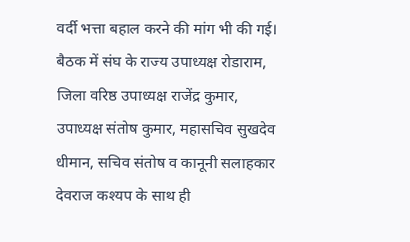वर्दी भत्ता बहाल करने की मांग भी की गई। बैठक में संघ के राज्य उपाध्यक्ष रोडाराम, जिला वरिष्ठ उपाध्यक्ष राजेंद्र कुमार, उपाध्यक्ष संतोष कुमार, महासचिव सुखदेव धीमान, सचिव संतोष व कानूनी सलाहकार देवराज कश्यप के साथ ही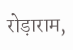रोड़ाराम,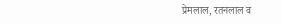प्रेमलाल, रतनलाल व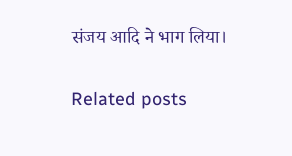संजय आदि ने भाग लिया।

Related posts